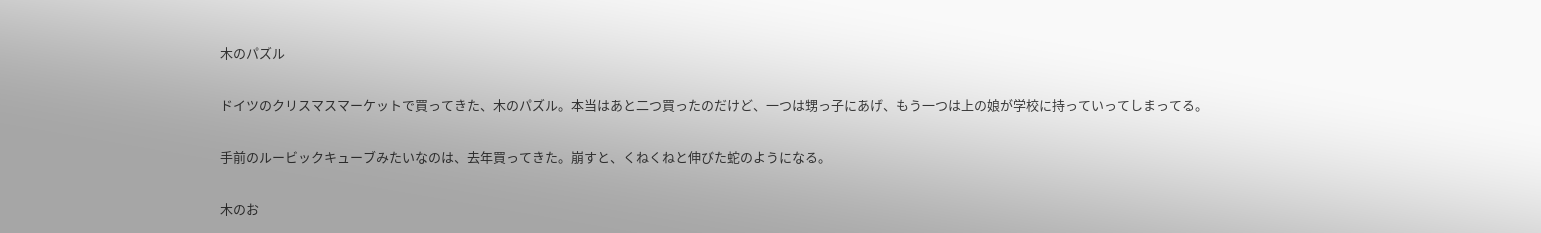木のパズル

ドイツのクリスマスマーケットで買ってきた、木のパズル。本当はあと二つ買ったのだけど、一つは甥っ子にあげ、もう一つは上の娘が学校に持っていってしまってる。

手前のルービックキューブみたいなのは、去年買ってきた。崩すと、くねくねと伸びた蛇のようになる。

木のお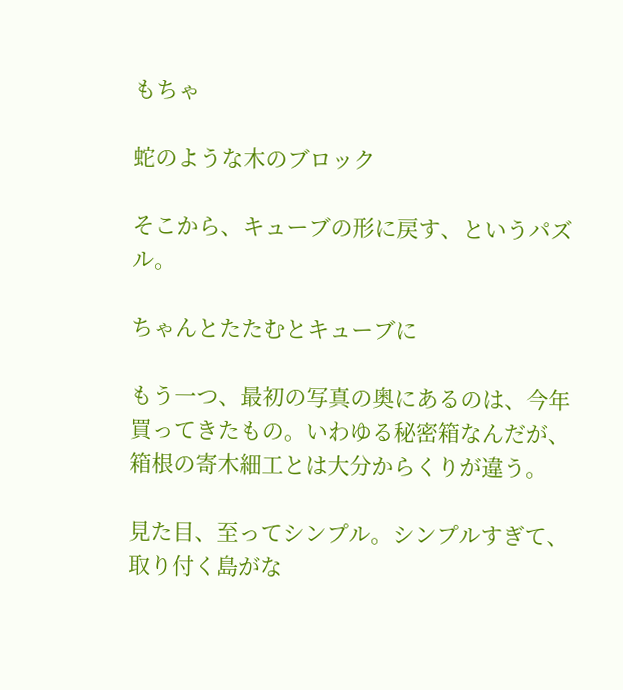もちゃ

蛇のような木のブロック

そこから、キューブの形に戻す、というパズル。

ちゃんとたたむとキューブに

もう一つ、最初の写真の奥にあるのは、今年買ってきたもの。いわゆる秘密箱なんだが、箱根の寄木細工とは大分からくりが違う。

見た目、至ってシンプル。シンプルすぎて、取り付く島がな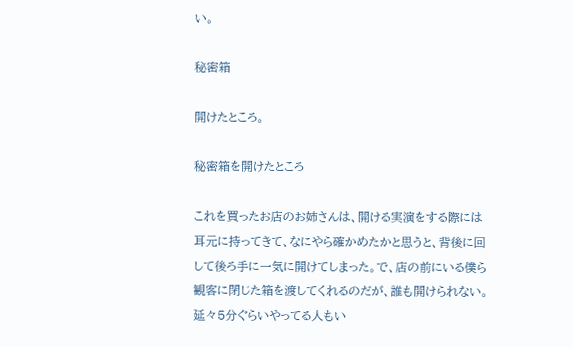い。

秘密箱

開けたところ。

秘密箱を開けたところ

これを買ったお店のお姉さんは、開ける実演をする際には耳元に持ってきて、なにやら確かめたかと思うと、背後に回して後ろ手に一気に開けてしまった。で、店の前にいる僕ら観客に閉じた箱を渡してくれるのだが、誰も開けられない。延々5分ぐらいやってる人もい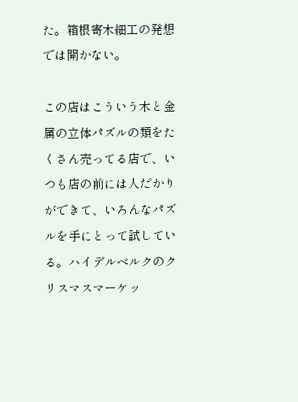た。箱根寄木細工の発想では開かない。

この店はこういう木と金属の立体パズルの類をたくさん売ってる店で、いつも店の前には人だかりができて、いろんなパズルを手にとって試している。ハイデルベルクのクリスマスマーケッ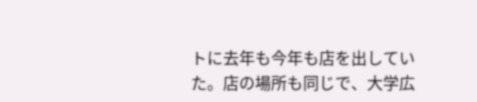トに去年も今年も店を出していた。店の場所も同じで、大学広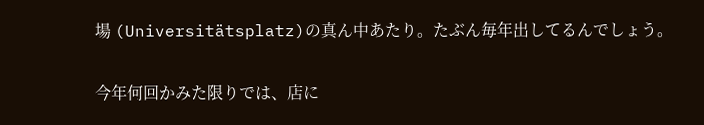場 (Universitätsplatz)の真ん中あたり。たぶん毎年出してるんでしょう。

今年何回かみた限りでは、店に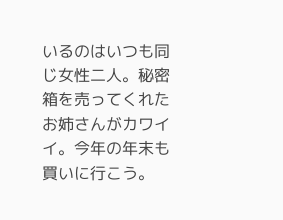いるのはいつも同じ女性二人。秘密箱を売ってくれたお姉さんがカワイイ。今年の年末も買いに行こう。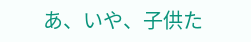あ、いや、子供た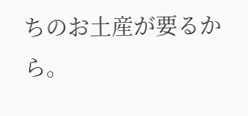ちのお土産が要るから。